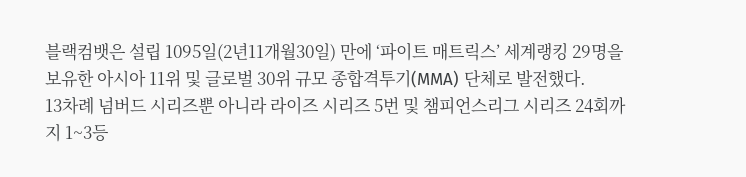블랙컴뱃은 설립 1095일(2년11개월30일) 만에 ‘파이트 매트릭스’ 세계랭킹 29명을 보유한 아시아 11위 및 글로벌 30위 규모 종합격투기(MMA) 단체로 발전했다.
13차례 넘버드 시리즈뿐 아니라 라이즈 시리즈 5번 및 챔피언스리그 시리즈 24회까지 1~3등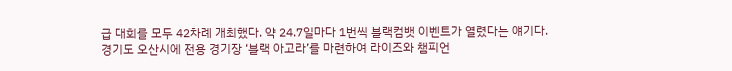급 대회를 모두 42차례 개최했다. 약 24.7일마다 1번씩 블랙컴뱃 이벤트가 열렸다는 얘기다.
경기도 오산시에 전용 경기장 ‘블랙 아고라’를 마련하여 라이즈와 챔피언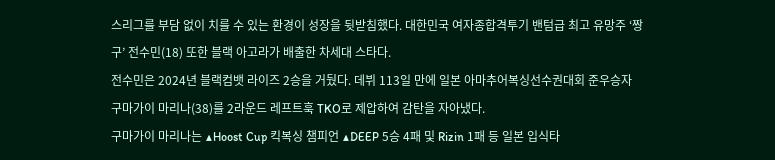스리그를 부담 없이 치를 수 있는 환경이 성장을 뒷받침했다. 대한민국 여자종합격투기 밴텀급 최고 유망주 ‘짱구’ 전수민(18) 또한 블랙 아고라가 배출한 차세대 스타다.
전수민은 2024년 블랙컴뱃 라이즈 2승을 거뒀다. 데뷔 113일 만에 일본 아마추어복싱선수권대회 준우승자 구마가이 마리나(38)를 2라운드 레프트훅 TKO로 제압하여 감탄을 자아냈다.
구마가이 마리나는 ▲Hoost Cup 킥복싱 챔피언 ▲DEEP 5승 4패 및 Rizin 1패 등 일본 입식타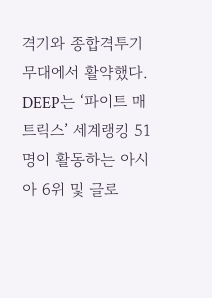격기와 종합격투기 무대에서 활약했다. DEEP는 ‘파이트 매트릭스’ 세계랭킹 51명이 활동하는 아시아 6위 및 글로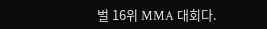벌 16위 MMA 대회다.